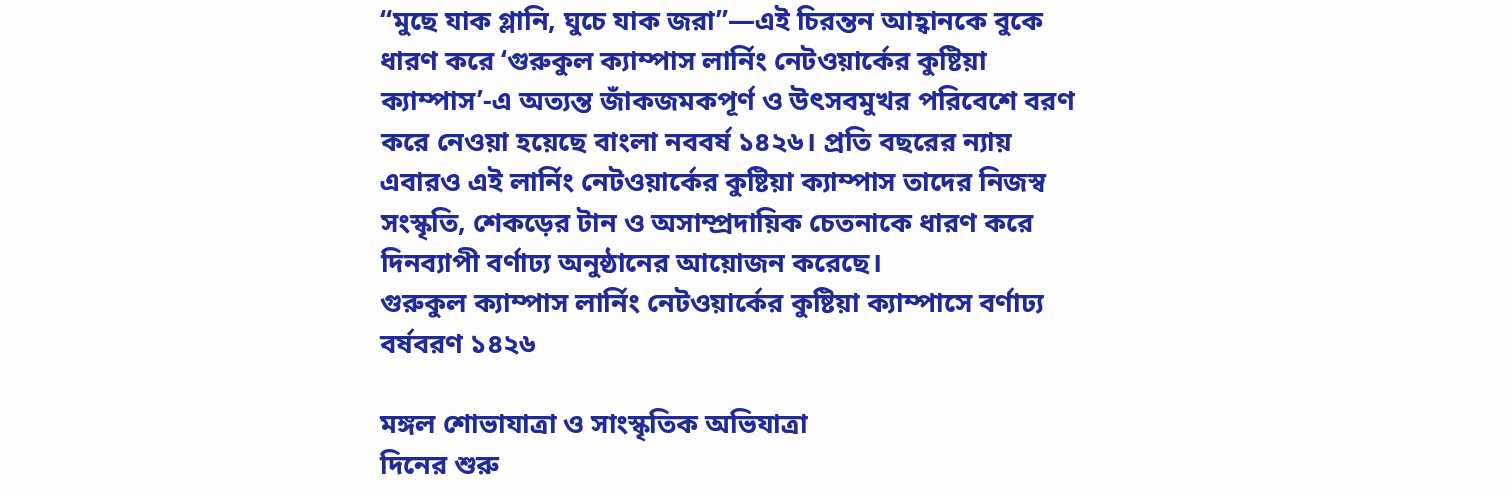“মুছে যাক গ্লানি, ঘুচে যাক জরা”—এই চিরন্তন আহ্বানকে বুকে ধারণ করে ‘গুরুকুল ক্যাম্পাস লার্নিং নেটওয়ার্কের কুষ্টিয়া ক্যাম্পাস’-এ অত্যন্ত জাঁকজমকপূর্ণ ও উৎসবমুখর পরিবেশে বরণ করে নেওয়া হয়েছে বাংলা নববর্ষ ১৪২৬। প্রতি বছরের ন্যায় এবারও এই লার্নিং নেটওয়ার্কের কুষ্টিয়া ক্যাম্পাস তাদের নিজস্ব সংস্কৃতি, শেকড়ের টান ও অসাম্প্রদায়িক চেতনাকে ধারণ করে দিনব্যাপী বর্ণাঢ্য অনুষ্ঠানের আয়োজন করেছে।
গুরুকুল ক্যাম্পাস লার্নিং নেটওয়ার্কের কুষ্টিয়া ক্যাম্পাসে বর্ণাঢ্য বর্ষবরণ ১৪২৬

মঙ্গল শোভাযাত্রা ও সাংস্কৃতিক অভিযাত্রা
দিনের শুরু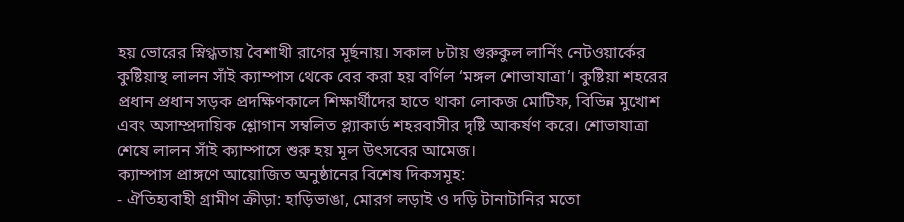হয় ভোরের স্নিগ্ধতায় বৈশাখী রাগের মূর্ছনায়। সকাল ৮টায় গুরুকুল লার্নিং নেটওয়ার্কের কুষ্টিয়াস্থ লালন সাঁই ক্যাম্পাস থেকে বের করা হয় বর্ণিল ‘মঙ্গল শোভাযাত্রা’। কুষ্টিয়া শহরের প্রধান প্রধান সড়ক প্রদক্ষিণকালে শিক্ষার্থীদের হাতে থাকা লোকজ মোটিফ, বিভিন্ন মুখোশ এবং অসাম্প্রদায়িক শ্লোগান সম্বলিত প্ল্যাকার্ড শহরবাসীর দৃষ্টি আকর্ষণ করে। শোভাযাত্রা শেষে লালন সাঁই ক্যাম্পাসে শুরু হয় মূল উৎসবের আমেজ।
ক্যাম্পাস প্রাঙ্গণে আয়োজিত অনুষ্ঠানের বিশেষ দিকসমূহ:
- ঐতিহ্যবাহী গ্রামীণ ক্রীড়া: হাড়িভাঙা, মোরগ লড়াই ও দড়ি টানাটানির মতো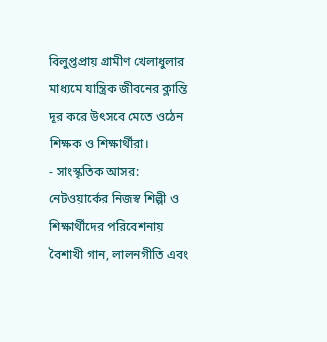বিলুপ্তপ্রায় গ্রামীণ খেলাধুলার মাধ্যমে যান্ত্রিক জীবনের ক্লান্তি দূর করে উৎসবে মেতে ওঠেন শিক্ষক ও শিক্ষার্থীরা।
- সাংস্কৃতিক আসর: নেটওয়ার্কের নিজস্ব শিল্পী ও শিক্ষার্থীদের পরিবেশনায় বৈশাখী গান, লালনগীতি এবং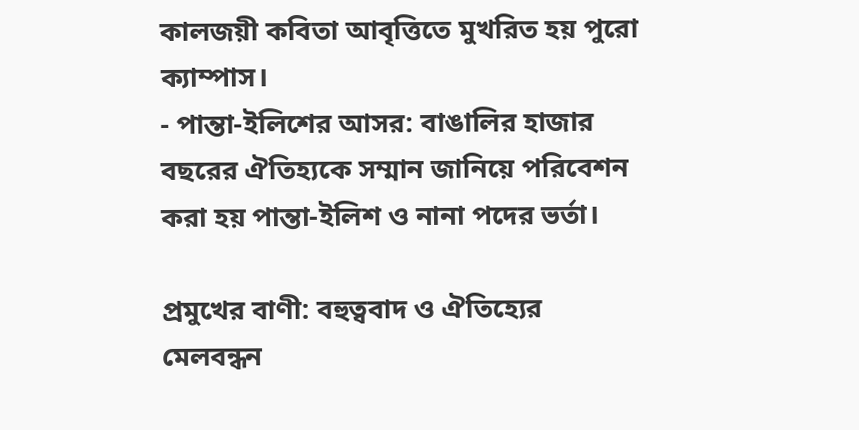কালজয়ী কবিতা আবৃত্তিতে মুখরিত হয় পুরো ক্যাম্পাস।
- পান্তা-ইলিশের আসর: বাঙালির হাজার বছরের ঐতিহ্যকে সম্মান জানিয়ে পরিবেশন করা হয় পান্তা-ইলিশ ও নানা পদের ভর্তা।

প্রমুখের বাণী: বহুত্ববাদ ও ঐতিহ্যের মেলবন্ধন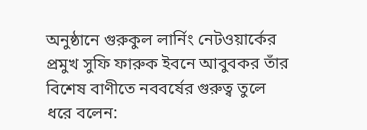অনুষ্ঠানে গুরুকুল লার্নিং নেটওয়ার্কের প্রমুখ সুফি ফারুক ইবনে আবুবকর তাঁর বিশেষ বাণীতে নববর্ষের গুরুত্ব তুলে ধরে বলেন: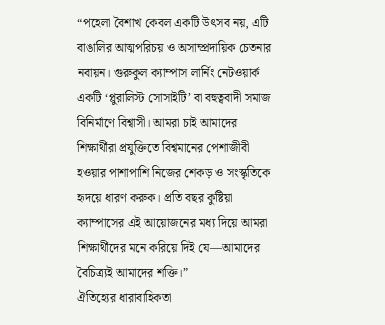“পহেলা বৈশাখ কেবল একটি উৎসব নয়, এটি বাঙালির আত্মপরিচয় ও অসাম্প্রদায়িক চেতনার নবায়ন। গুরুকুল ক্যাম্পাস লার্নিং নেটওয়ার্ক একটি ‘প্লুরালিস্ট সোসাইটি’ বা বহুত্ববাদী সমাজ বিনির্মাণে বিশ্বাসী। আমরা চাই আমাদের শিক্ষার্থীরা প্রযুক্তিতে বিশ্বমানের পেশাজীবী হওয়ার পাশাপাশি নিজের শেকড় ও সংস্কৃতিকে হৃদয়ে ধারণ করুক। প্রতি বছর কুষ্টিয়া ক্যাম্পাসের এই আয়োজনের মধ্য দিয়ে আমরা শিক্ষার্থীদের মনে করিয়ে দিই যে—আমাদের বৈচিত্র্যই আমাদের শক্তি।”
ঐতিহ্যের ধারাবাহিকতা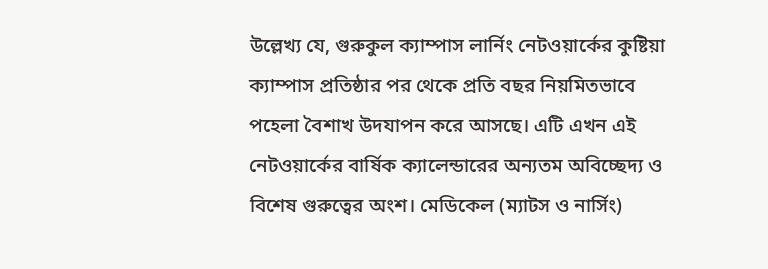উল্লেখ্য যে, গুরুকুল ক্যাম্পাস লার্নিং নেটওয়ার্কের কুষ্টিয়া ক্যাম্পাস প্রতিষ্ঠার পর থেকে প্রতি বছর নিয়মিতভাবে পহেলা বৈশাখ উদযাপন করে আসছে। এটি এখন এই নেটওয়ার্কের বার্ষিক ক্যালেন্ডারের অন্যতম অবিচ্ছেদ্য ও বিশেষ গুরুত্বের অংশ। মেডিকেল (ম্যাটস ও নার্সিং)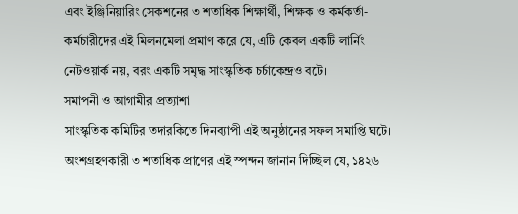এবং ইঞ্জিনিয়ারিং সেকশনের ৩ শতাধিক শিক্ষার্থী, শিক্ষক ও কর্মকর্তা-কর্মচারীদের এই মিলনমেলা প্রমাণ করে যে, এটি কেবল একটি লার্নিং নেটওয়ার্ক নয়, বরং একটি সমৃদ্ধ সাংস্কৃতিক চর্চাকেন্দ্রও বটে।
সমাপনী ও আগামীর প্রত্যাশা
সাংস্কৃতিক কমিটির তদারকিতে দিনব্যাপী এই অনুষ্ঠানের সফল সমাপ্তি ঘটে। অংশগ্রহণকারী ৩ শতাধিক প্রাণের এই স্পন্দন জানান দিচ্ছিল যে, ১৪২৬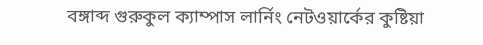বঙ্গাব্দ গুরুকুল ক্যাম্পাস লার্নিং নেটওয়ার্কের কুষ্টিয়া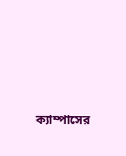ক্যাম্পাসের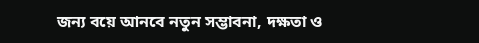জন্য বয়ে আনবে নতুন সম্ভাবনা, দক্ষতা ও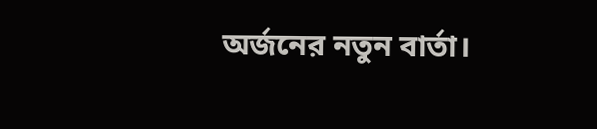অর্জনের নতুন বার্তা।